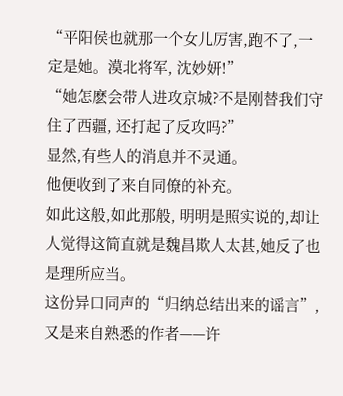“平阳侯也就那一个女儿厉害,跑不了,一定是她。漠北将军, 沈妙妍!”
“她怎麽会带人进攻京城?不是刚替我们守住了西疆, 还打起了反攻吗?”
显然,有些人的消息并不灵通。
他便收到了来自同僚的补充。
如此这般,如此那般, 明明是照实说的,却让人觉得这简直就是魏昌欺人太甚,她反了也是理所应当。
这份异口同声的“归纳总结出来的谣言”, 又是来自熟悉的作者——许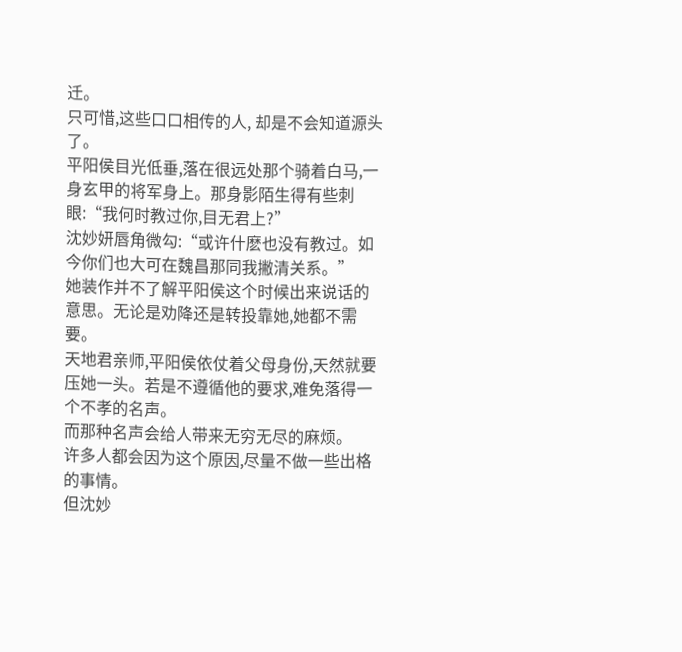迁。
只可惜,这些口口相传的人, 却是不会知道源头了。
平阳侯目光低垂,落在很远处那个骑着白马,一身玄甲的将军身上。那身影陌生得有些刺眼:“我何时教过你,目无君上?”
沈妙妍唇角微勾:“或许什麽也没有教过。如今你们也大可在魏昌那同我撇清关系。”
她装作并不了解平阳侯这个时候出来说话的意思。无论是劝降还是转投靠她,她都不需要。
天地君亲师,平阳侯依仗着父母身份,天然就要压她一头。若是不遵循他的要求,难免落得一个不孝的名声。
而那种名声会给人带来无穷无尽的麻烦。
许多人都会因为这个原因,尽量不做一些出格的事情。
但沈妙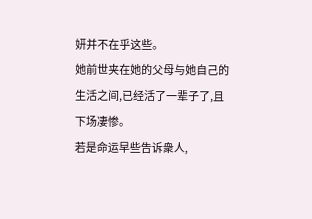妍并不在乎这些。
她前世夹在她的父母与她自己的生活之间,已经活了一辈子了,且下场凄惨。
若是命运早些告诉衆人,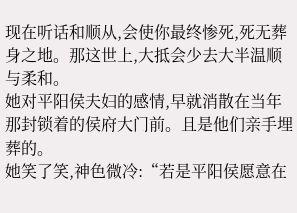现在听话和顺从,会使你最终惨死,死无葬身之地。那这世上,大抵会少去大半温顺与柔和。
她对平阳侯夫妇的感情,早就消散在当年那封锁着的侯府大门前。且是他们亲手埋葬的。
她笑了笑,神色微冷:“若是平阳侯愿意在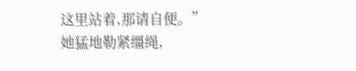这里站着,那请自便。”
她猛地勒紧缰绳,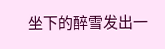坐下的醉雪发出一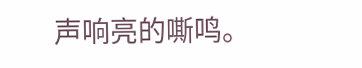声响亮的嘶鸣。